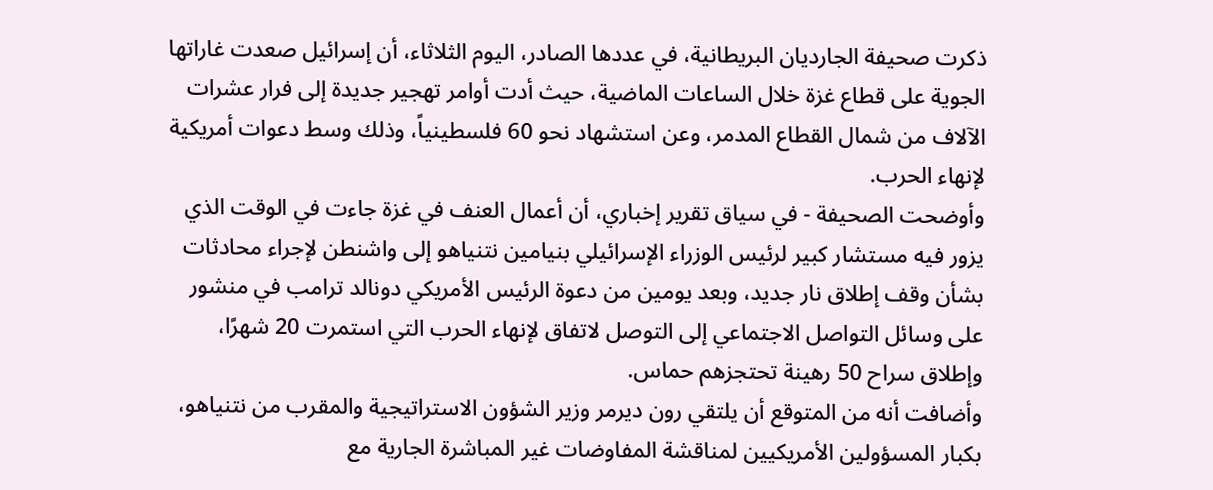ذكرت صحيفة الجارديان البريطانية، في عددها الصادر، اليوم الثلاثاء، أن إسرائيل صعدت غاراتها الجوية على قطاع غزة خلال الساعات الماضية، حيث أدت أوامر تهجير جديدة إلى فرار عشرات الآلاف من شمال القطاع المدمر، وعن استشهاد نحو 60 فلسطينياً، وذلك وسط دعوات أمريكية لإنهاء الحرب.
وأوضحت الصحيفة - في سياق تقرير إخباري، أن أعمال العنف في غزة جاءت في الوقت الذي يزور فيه مستشار كبير لرئيس الوزراء الإسرائيلي بنيامين نتنياهو إلى واشنطن لإجراء محادثات بشأن وقف إطلاق نار جديد، وبعد يومين من دعوة الرئيس الأمريكي دونالد ترامب في منشور على وسائل التواصل الاجتماعي إلى التوصل لاتفاق لإنهاء الحرب التي استمرت 20 شهرًا، وإطلاق سراح 50 رهينة تحتجزهم حماس.
وأضافت أنه من المتوقع أن يلتقي رون ديرمر وزير الشؤون الاستراتيجية والمقرب من نتنياهو، بكبار المسؤولين الأمريكيين لمناقشة المفاوضات غير المباشرة الجارية مع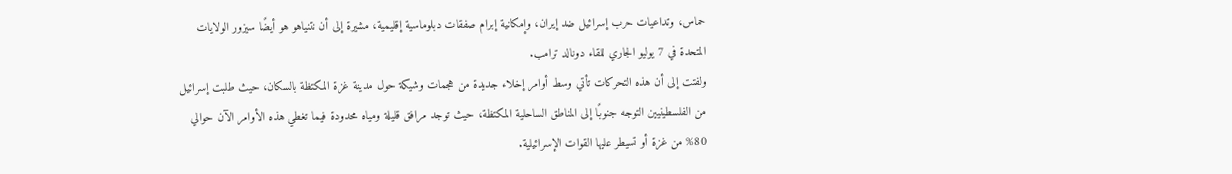حماس، وتداعيات حرب إسرائيل ضد إيران، وإمكانية إبرام صفقات دبلوماسية إقليمية، مشيرة إلى أن نتنياهو هو أيضًا سيزور الولايات المتحدة في 7 يوليو الجاري للقاء دونالد ترامب.
ولفتت إلى أن هذه التحركات تأتي وسط أوامر إخلاء جديدة من هجمات وشيكة حول مدينة غزة المكتظة بالسكان، حيث طلبت إسرائيل من الفلسطينيين التوجه جنوبًا إلى المناطق الساحلية المكتظة، حيث توجد مرافق قليلة ومياه محدودة فيما تغطي هذه الأوامر الآن حوالي 80% من غزة أو تسيطر عليها القوات الإسرائيلية.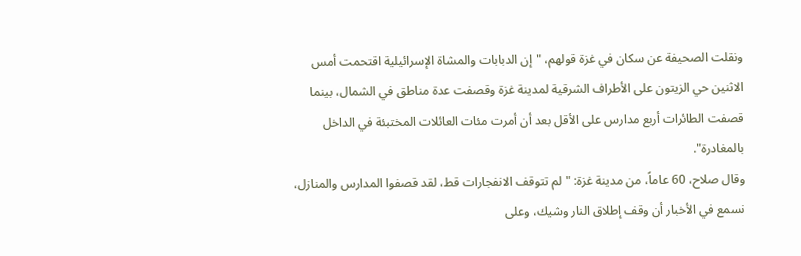ونقلت الصحيفة عن سكان في غزة قولهم، "إن الدبابات والمشاة الإسرائيلية اقتحمت أمس الاثنين حي الزيتون على الأطراف الشرقية لمدينة غزة وقصفت عدة مناطق في الشمال، بينما قصفت الطائرات أربع مدارس على الأقل بعد أن أمرت مئات العائلات المختبئة في الداخل بالمغادرة".
وقال صلاح، 60 عاماً، من مدينة غزة: "لم تتوقف الانفجارات قط، لقد قصفوا المدارس والمنازل، نسمع في الأخبار أن وقف إطلاق النار وشيك، وعلى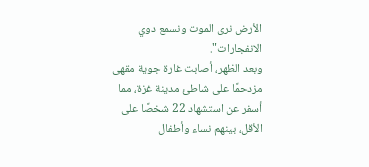الأرض نرى الموت ونسمع دوي الانفجارات".
وبعد الظهر، أصابت غارة جوية مقهى مزدحمًا على شاطئ مدينة غزة، مما أسفر عن استشهاد 22 شخصًا على الأقل، بينهم نساء وأطفال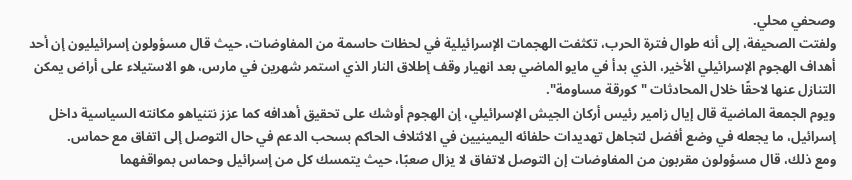وصحفي محلي.
ولفتت الصحيفة، إلى أنه طوال فترة الحرب، تكثفت الهجمات الإسرائيلية في لحظات حاسمة من المفاوضات، حيث قال مسؤولون إسرائيليون إن أحد أهداف الهجوم الإسرائيلي الأخير، الذي بدأ في مايو الماضي بعد انهيار وقف إطلاق النار الذي استمر شهرين في مارس، هو الاستيلاء على أراض يمكن التنازل عنها لاحقًا خلال المحادثات "كورقة مساومة".
ويوم الجمعة الماضية قال إيال زامير رئيس أركان الجيش الإسرائيلي، إن الهجوم أوشك على تحقيق أهدافه كما عزز نتنياهو مكانته السياسية داخل إسرائيل، ما يجعله في وضع أفضل لتجاهل تهديدات حلفائه اليمينيين في الائتلاف الحاكم بسحب الدعم في حال التوصل إلى اتفاق مع حماس.
ومع ذلك، قال مسؤولون مقربون من المفاوضات إن التوصل لاتفاق لا يزال صعبًا، حيث يتمسك كل من إسرائيل وحماس بمواقفهما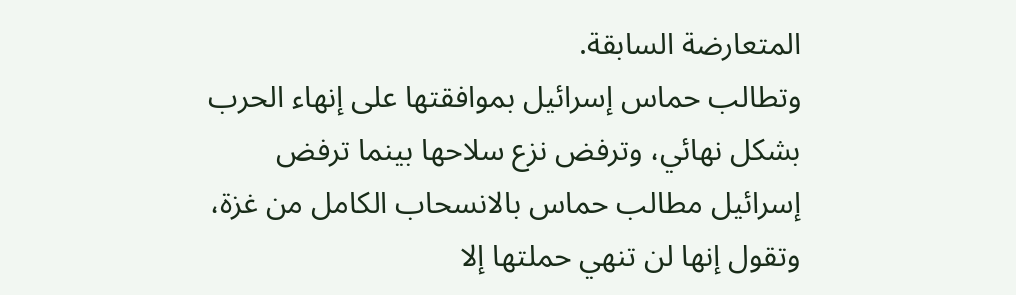المتعارضة السابقة.
وتطالب حماس إسرائيل بموافقتها على إنهاء الحرب بشكل نهائي، وترفض نزع سلاحها بينما ترفض إسرائيل مطالب حماس بالانسحاب الكامل من غزة، وتقول إنها لن تنهي حملتها إلا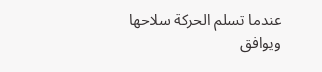عندما تسلم الحركة سلاحها ويوافق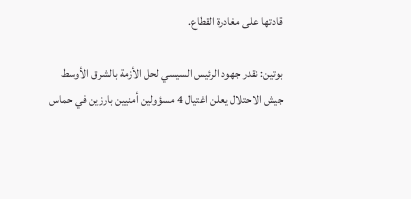قادتها على مغادرة القطاع.

بوتين: نقدر جهود الرئيس السيسي لحل الأزمة بالشرق الأوسط
جيش الاحتلال يعلن اغتيال 4 مسؤولين أمنيين بارزين في حماس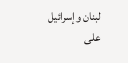لبنان وإسرائيل على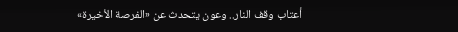أعتاب وقف النار.. وعون يتحدث عن «الفرصة الأخيرة»